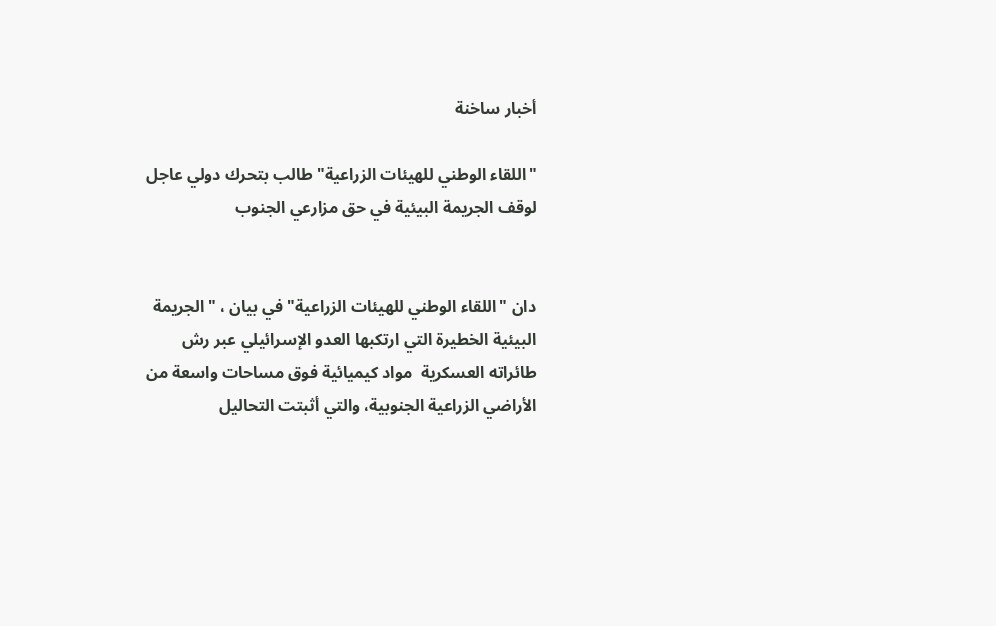أخبار ساخنة

"اللقاء الوطني للهيئات الزراعية" طالب بتحرك دولي عاجل لوقف الجريمة البيئية في حق مزارعي الجنوب


دان "اللقاء الوطني للهيئات الزراعية" في بيان ، "الجريمة البيئية الخطيرة التي ارتكبها العدو الإسرائيلي عبر رش طائراته العسكرية  مواد كيميائية فوق مساحات واسعة من الأراضي الزراعية الجنوبية، والتي أثبتت التحاليل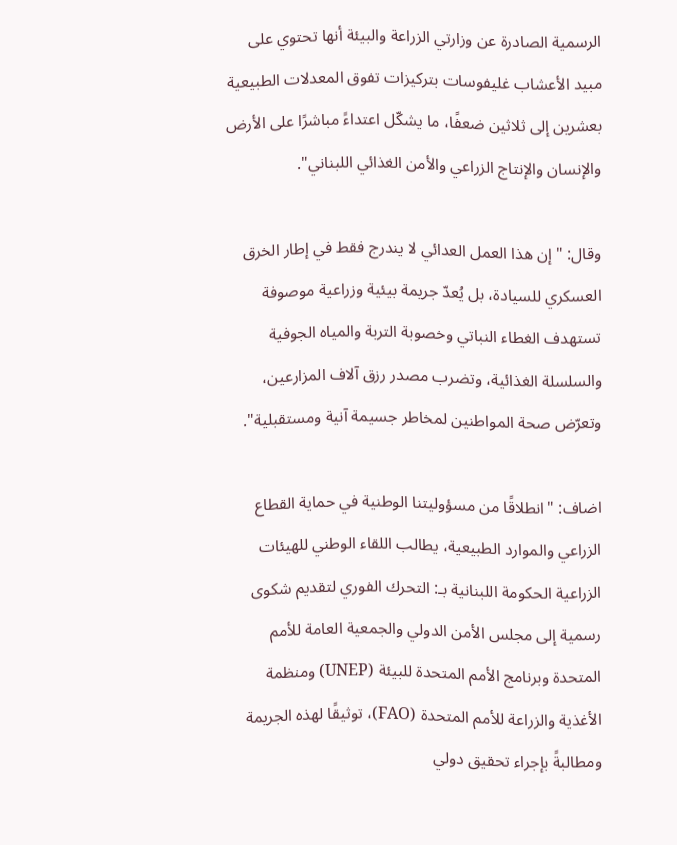الرسمية الصادرة عن وزارتي الزراعة والبيئة أنها تحتوي على مبيد الأعشاب غليفوسات بتركيزات تفوق المعدلات الطبيعية بعشرين إلى ثلاثين ضعفًا، ما يشكّل اعتداءً مباشرًا على الأرض والإنسان والإنتاج الزراعي والأمن الغذائي اللبناني".

وقال: "إن هذا العمل العدائي لا يندرج فقط في إطار الخرق العسكري للسيادة، بل يُعدّ جريمة بيئية وزراعية موصوفة تستهدف الغطاء النباتي وخصوبة التربة والمياه الجوفية والسلسلة الغذائية، وتضرب مصدر رزق آلاف المزارعين، وتعرّض صحة المواطنين لمخاطر جسيمة آنية ومستقبلية".

اضاف: "انطلاقًا من مسؤوليتنا الوطنية في حماية القطاع الزراعي والموارد الطبيعية، يطالب اللقاء الوطني للهيئات الزراعية الحكومة اللبنانية بـ: التحرك الفوري لتقديم شكوى رسمية إلى مجلس الأمن الدولي والجمعية العامة للأمم المتحدة وبرنامج الأمم المتحدة للبيئة (UNEP) ومنظمة الأغذية والزراعة للأمم المتحدة (FAO)، توثيقًا لهذه الجريمة ومطالبةً بإجراء تحقيق دولي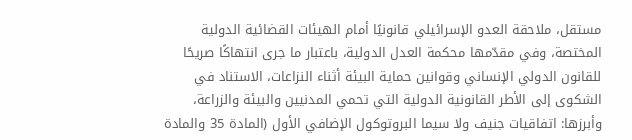مستقل، ملاحقة العدو الإسرائيلي قانونيًا أمام الهيئات القضائية الدولية المختصة، وفي مقدّمها محكمة العدل الدولية، باعتبار ما جرى انتهاكًا صريحًا للقانون الدولي الإنساني وقوانين حماية البيئة أثناء النزاعات، الاستناد في الشكوى إلى الأطر القانونية الدولية التي تحمي المدنيين والبيئة والزراعة، وأبرزها: اتفاقيات جنيف ولا سيما البروتوكول الإضافي الأول (المادة 35 والمادة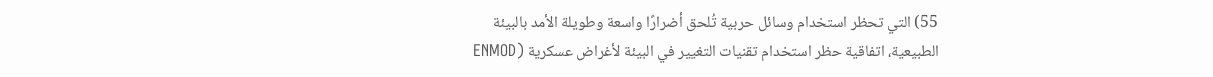55) التي تحظر استخدام وسائل حربية تُلحق أضرارًا واسعة وطويلة الأمد بالبيئة الطبيعية، اتفاقية حظر استخدام تقنيات التغيير في البيئة لأغراض عسكرية (ENMOD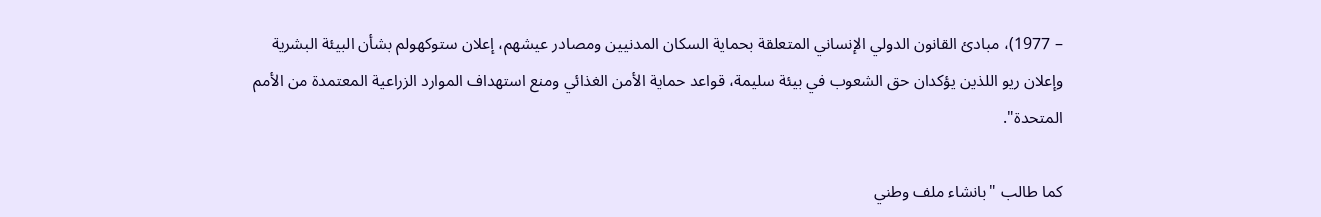– 1977)، مبادئ القانون الدولي الإنساني المتعلقة بحماية السكان المدنيين ومصادر عيشهم، إعلان ستوكهولم بشأن البيئة البشرية وإعلان ريو اللذين يؤكدان حق الشعوب في بيئة سليمة، قواعد حماية الأمن الغذائي ومنع استهداف الموارد الزراعية المعتمدة من الأمم المتحدة".

كما طالب "بانشاء ملف وطني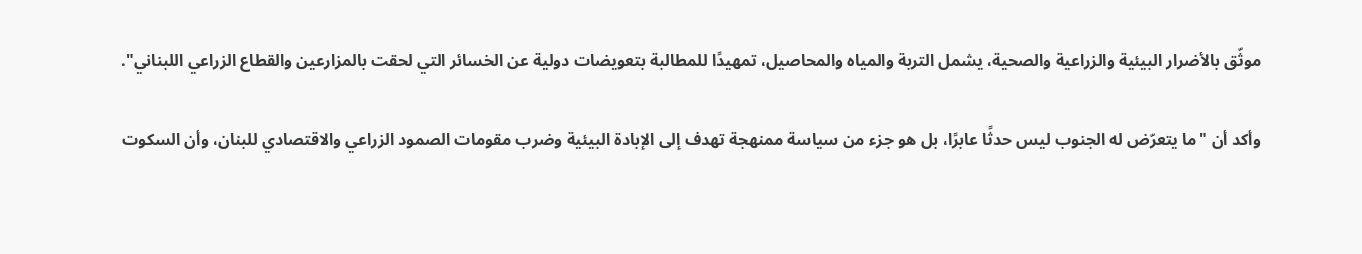موثّق بالأضرار البيئية والزراعية والصحية، يشمل التربة والمياه والمحاصيل، تمهيدًا للمطالبة بتعويضات دولية عن الخسائر التي لحقت بالمزارعين والقطاع الزراعي اللبناني".

وأكد أن "ما يتعرّض له الجنوب ليس حدثًا عابرًا، بل هو جزء من سياسة ممنهجة تهدف إلى الإبادة البيئية وضرب مقومات الصمود الزراعي والاقتصادي للبنان، وأن السكوت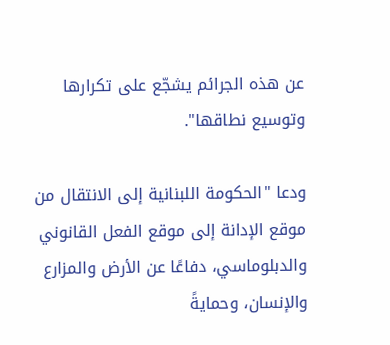عن هذه الجرائم يشجّع على تكرارها وتوسيع نطاقها".

ودعا "الحكومة اللبنانية إلى الانتقال من موقع الإدانة إلى موقع الفعل القانوني والدبلوماسي، دفاعًا عن الأرض والمزارع والإنسان، وحمايةً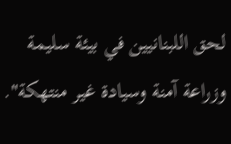لحق اللبنانيين في بيئة سليمة وزراعة آمنة وسيادة غير منتهكة".